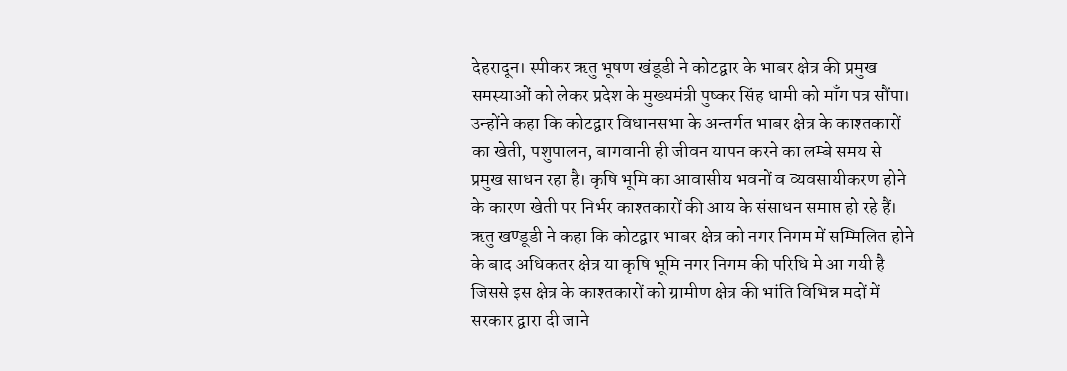देहरादून। स्पीकर ऋतु भूषण खंडूडी ने कोटद्वार के भाबर क्षेत्र की प्रमुख समस्याओं को लेकर प्रदेश के मुख्यमंत्री पुष्कर सिंह धामी को माँग पत्र सौंपा। उन्होंने कहा कि कोटद्वार विधानसभा के अन्तर्गत भाबर क्षेत्र के काश्तकारों का खेती, पशुपालन, बागवानी ही जीवन यापन करने का लम्बे समय से प्रमुख साधन रहा है। कृषि भूमि का आवासीय भवनों व व्यवसायीकरण होने के कारण खेती पर निर्भर काश्तकारों की आय के संसाधन समाप्त हो रहे हैं।
ऋतु खण्डूडी ने कहा कि कोटद्वार भाबर क्षेत्र को नगर निगम में सम्मिलित होने के बाद अधिकतर क्षेत्र या कृषि भूमि नगर निगम की परिधि मे आ गयी है जिससे इस क्षेत्र के काश्तकारों को ग्रामीण क्षेत्र की भांति विभिन्न मदों में सरकार द्वारा दी जाने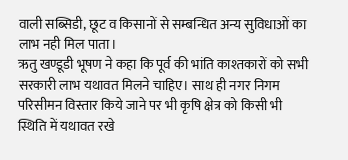वाली सब्सिडी, छूट व किसानों से सम्बन्धित अन्य सुविधाओं का लाभ नही मिल पाता।
ऋतु खण्डूडी भूषण ने कहा कि पूर्व की भांति काश्तकारों को सभी सरकारी लाभ यथावत मिलने चाहिए। साथ ही नगर निगम परिसीमन विस्तार किये जाने पर भी कृषि क्षेत्र को किसी भी स्थिति में यथावत रखे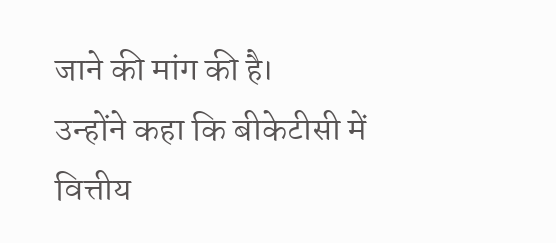जाने की मांग की है।
उन्होंने कहा कि बीकेटीसी में वित्तीय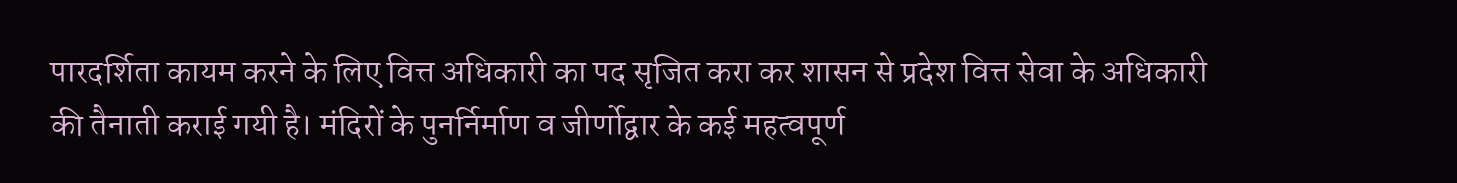पारदर्शिता कायम करने के लिए वित्त अधिकारी का पद सृजित करा कर शासन से प्रदेश वित्त सेवा के अधिकारी की तैनाती कराई गयी है। मंदिरों के पुनर्निर्माण व जीर्णोद्वार के कई महत्वपूर्ण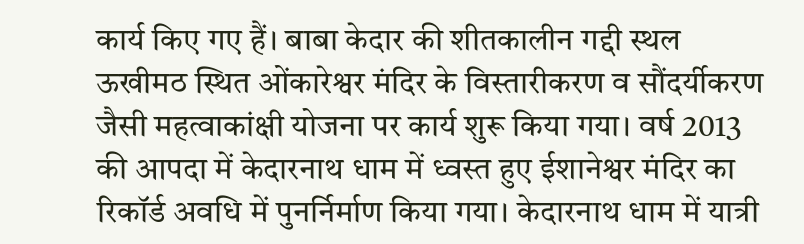कार्य किए गए हैं। बाबा केदार की शीतकालीन गद्दी स्थल ऊखीमठ स्थित ओंकारेश्वर मंदिर के विस्तारीकरण व सौंदर्यीकरण जैसी महत्वाकांक्षी योजना पर कार्य शुरू किया गया। वर्ष 2013 की आपदा में केदारनाथ धाम में ध्वस्त हुए ईशानेश्वर मंदिर का रिकॉर्ड अवधि में पुनर्निर्माण किया गया। केदारनाथ धाम में यात्री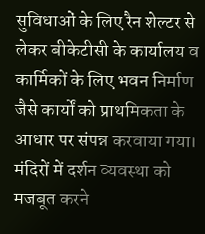सुविधाओं के लिए रैन शेल्टर से लेकर बीकेटीसी के कार्यालय व कार्मिकों के लिए भवन निर्माण जैसे कार्यों को प्राथमिकता के आधार पर संपन्न करवाया गया। मंदिरों में दर्शन व्यवस्था को मजबूत करने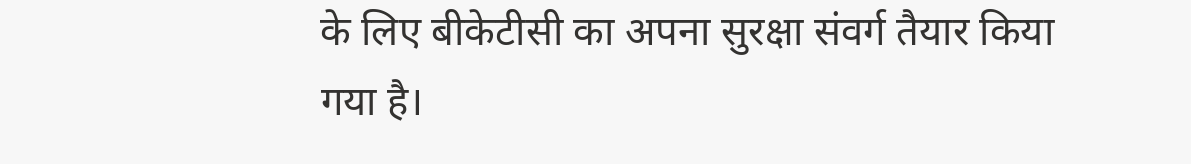के लिए बीकेटीसी का अपना सुरक्षा संवर्ग तैयार किया गया है।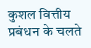कुशल वित्तीय प्रबंधन के चलते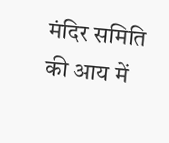मंदिर समिति की आय में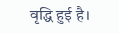वृद्धि हुई है।